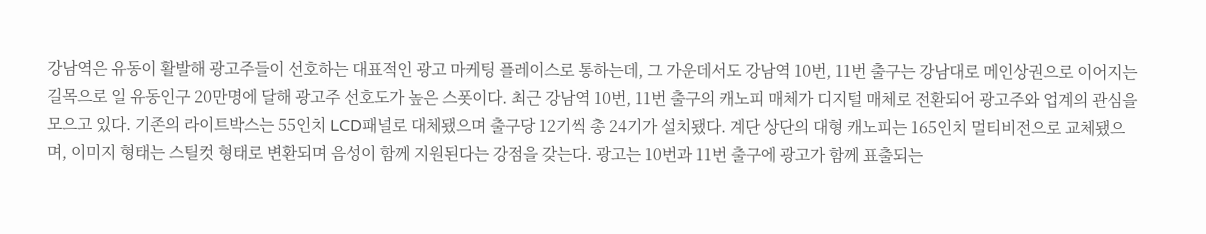강남역은 유동이 활발해 광고주들이 선호하는 대표적인 광고 마케팅 플레이스로 통하는데, 그 가운데서도 강남역 10번, 11번 출구는 강남대로 메인상권으로 이어지는 길목으로 일 유동인구 20만명에 달해 광고주 선호도가 높은 스폿이다. 최근 강남역 10번, 11번 출구의 캐노피 매체가 디지털 매체로 전환되어 광고주와 업계의 관심을 모으고 있다. 기존의 라이트박스는 55인치 LCD패널로 대체됐으며 출구당 12기씩 총 24기가 설치됐다. 계단 상단의 대형 캐노피는 165인치 멀티비전으로 교체됐으며, 이미지 형태는 스틸컷 형태로 변환되며 음성이 함께 지원된다는 강점을 갖는다. 광고는 10번과 11번 출구에 광고가 함께 표출되는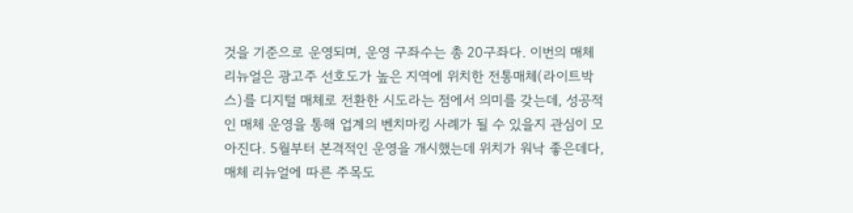것을 기준으로 운영되며, 운영 구좌수는 총 20구좌다. 이번의 매체 리뉴얼은 광고주 선호도가 높은 지역에 위치한 전통매체(라이트박스)를 디지털 매체로 전환한 시도라는 점에서 의미를 갖는데, 성공적인 매체 운영을 통해 업계의 벤치마킹 사례가 될 수 있을지 관심이 모아진다. 5월부터 본격적인 운영을 개시했는데 위치가 워낙 좋은데다, 매체 리뉴얼에 따른 주목도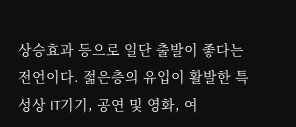상승효과 등으로 일단 출발이 좋다는 전언이다. 젊은층의 유입이 활발한 특성상 IT기기, 공연 및 영화, 여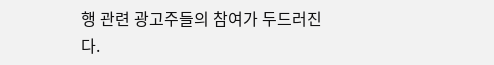행 관련 광고주들의 참여가 두드러진다.